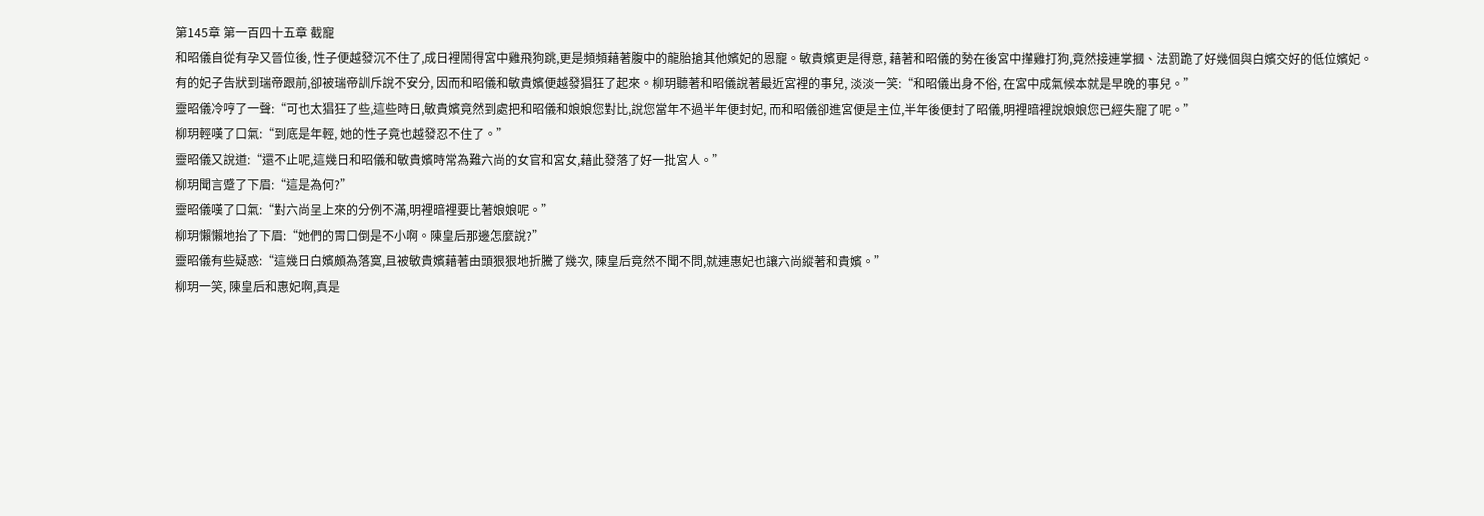第145章 第一百四十五章 截寵
和昭儀自從有孕又晉位後, 性子便越發沉不住了,成日裡鬧得宮中雞飛狗跳,更是頻頻藉著腹中的龍胎搶其他嬪妃的恩寵。敏貴嬪更是得意, 藉著和昭儀的勢在後宮中攆雞打狗,竟然接連掌摑、法罰跪了好幾個與白嬪交好的低位嬪妃。
有的妃子告狀到瑞帝跟前,卻被瑞帝訓斥說不安分, 因而和昭儀和敏貴嬪便越發猖狂了起來。柳玥聽著和昭儀說著最近宮裡的事兒, 淡淡一笑:“和昭儀出身不俗, 在宮中成氣候本就是早晚的事兒。”
靈昭儀冷哼了一聲:“可也太猖狂了些,這些時日,敏貴嬪竟然到處把和昭儀和娘娘您對比,說您當年不過半年便封妃, 而和昭儀卻進宮便是主位,半年後便封了昭儀,明裡暗裡說娘娘您已經失寵了呢。”
柳玥輕嘆了口氣:“到底是年輕, 她的性子竟也越發忍不住了。”
靈昭儀又說道:“還不止呢,這幾日和昭儀和敏貴嬪時常為難六尚的女官和宮女,藉此發落了好一批宮人。”
柳玥聞言蹙了下眉:“這是為何?”
靈昭儀嘆了口氣:“對六尚呈上來的分例不滿,明裡暗裡要比著娘娘呢。”
柳玥懶懶地抬了下眉:“她們的胃口倒是不小啊。陳皇后那邊怎麼說?”
靈昭儀有些疑惑:“這幾日白嬪頗為落寞,且被敏貴嬪藉著由頭狠狠地折騰了幾次, 陳皇后竟然不聞不問,就連惠妃也讓六尚縱著和貴嬪。”
柳玥一笑, 陳皇后和惠妃啊,真是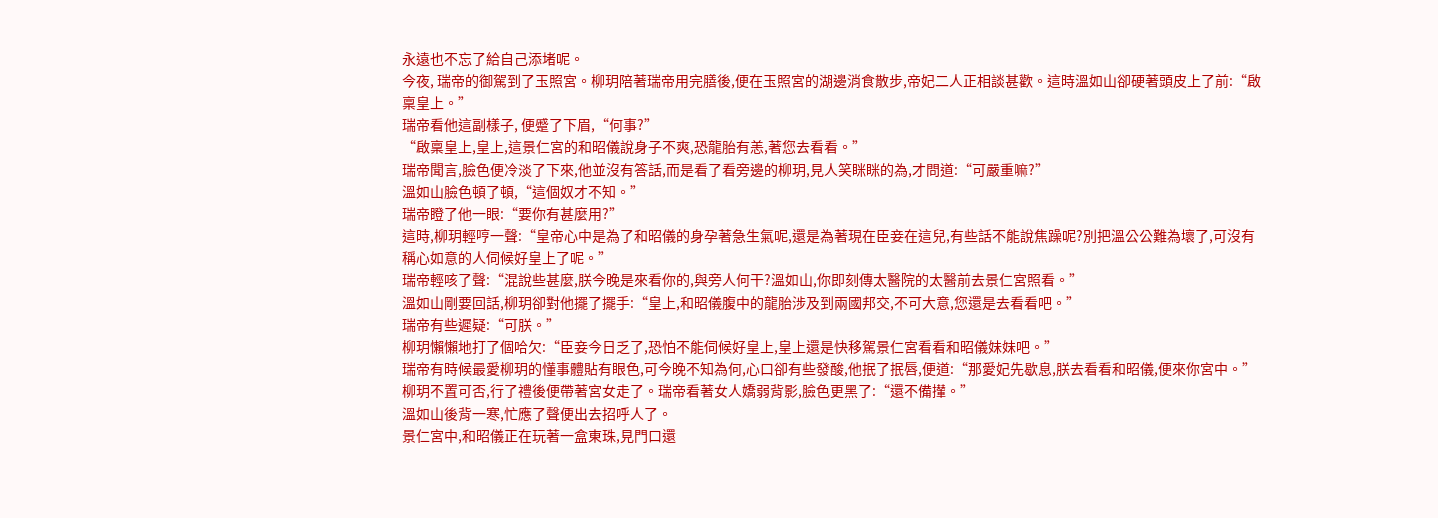永遠也不忘了給自己添堵呢。
今夜, 瑞帝的御駕到了玉照宮。柳玥陪著瑞帝用完膳後,便在玉照宮的湖邊消食散步,帝妃二人正相談甚歡。這時溫如山卻硬著頭皮上了前:“啟稟皇上。”
瑞帝看他這副樣子, 便蹙了下眉,“何事?”
“啟稟皇上,皇上,這景仁宮的和昭儀說身子不爽,恐龍胎有恙,著您去看看。”
瑞帝聞言,臉色便冷淡了下來,他並沒有答話,而是看了看旁邊的柳玥,見人笑眯眯的為,才問道:“可嚴重嘛?”
溫如山臉色頓了頓,“這個奴才不知。”
瑞帝瞪了他一眼:“要你有甚麼用?”
這時,柳玥輕哼一聲:“皇帝心中是為了和昭儀的身孕著急生氣呢,還是為著現在臣妾在這兒,有些話不能說焦躁呢?別把溫公公難為壞了,可沒有稱心如意的人伺候好皇上了呢。”
瑞帝輕咳了聲:“混說些甚麼,朕今晚是來看你的,與旁人何干?溫如山,你即刻傳太醫院的太醫前去景仁宮照看。”
溫如山剛要回話,柳玥卻對他擺了擺手:“皇上,和昭儀腹中的龍胎涉及到兩國邦交,不可大意,您還是去看看吧。”
瑞帝有些遲疑:“可朕。”
柳玥懶懶地打了個哈欠:“臣妾今日乏了,恐怕不能伺候好皇上,皇上還是快移駕景仁宮看看和昭儀妹妹吧。”
瑞帝有時候最愛柳玥的懂事體貼有眼色,可今晚不知為何,心口卻有些發酸,他抿了抿唇,便道:“那愛妃先歇息,朕去看看和昭儀,便來你宮中。”
柳玥不置可否,行了禮後便帶著宮女走了。瑞帝看著女人嬌弱背影,臉色更黑了:“還不備攆。”
溫如山後背一寒,忙應了聲便出去招呼人了。
景仁宮中,和昭儀正在玩著一盒東珠,見門口還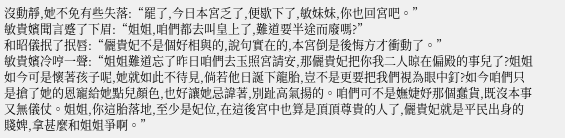沒動靜,她不免有些失落:“罷了,今日本宮乏了,便歇下了,敏妹妹,你也回宮吧。”
敏貴嬪聞言蹙了下眉:“姐姐,咱們都去叫皇上了,難道要半途而廢嗎?”
和昭儀抿了抿唇:“儷貴妃不是個好相與的,說句實在的,本宮倒是後悔方才衝動了。”
敏貴嬪冷哼一聲:“姐姐難道忘了昨日咱們去玉照宮請安,那儷貴妃把你我二人晾在偏殿的事兒了?姐姐如今可是懷著孩子呢,她就如此不待見,倘若他日誕下龍胎,豈不是更要把我們視為眼中釘?如今咱們只是搶了她的恩寵給她點兒顏色,也好讓她忌諱著,別趾高氣揚的。咱們可不是嫵婕妤那個蠢貨,既沒本事又無儀仗。姐姐,你這胎落地,至少是妃位,在這後宮中也算是頂頂尊貴的人了,儷貴妃就是平民出身的賤婢,拿甚麼和姐姐爭啊。”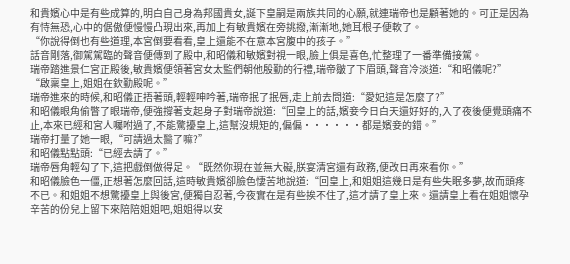和貴嬪心中是有些成算的,明白自己身為邦國貴女,誕下皇嗣是兩族共同的心願,就連瑞帝也是顧著她的。可正是因為有恃無恐,心中的倨傲便慢慢凸現出來,再加上有敏貴嬪在旁挑撥,漸漸地,她耳根子便軟了。
“你說得倒也有些道理,本宮倒要看看,皇上還能不在意本宮腹中的孩子。”
話音剛落,御駕駕臨的聲音便傳到了殿中,和昭儀和敏嬪對視一眼,臉上俱是喜色,忙整理了一番準備接駕。
瑞帝踏進景仁宮正殿後,敏貴嬪便領著宮女太監們朝他殷勤的行禮,瑞帝皺了下眉頭,聲音冷淡道:“和昭儀呢?”
“啟稟皇上,姐姐在欽勤殿呢。”
瑞帝進來的時候,和昭儀正捂著頭,輕輕呻吟著,瑞帝抿了抿唇,走上前去問道:“愛妃這是怎麼了?”
和昭儀眼角偷瞥了眼瑞帝,便強撐著支起身子對瑞帝說道:“回皇上的話,嬪妾今日白天還好好的,入了夜後便覺頭痛不止,本來已經和宮人囑咐過了,不能驚擾皇上,這幫沒規矩的,偏偏······都是嬪妾的錯。”
瑞帝打量了她一眼,“可請過太醫了嘛?”
和昭儀點點頭:“已經去請了。”
瑞帝唇角輕勾了下,這把戲倒做得足。“既然你現在並無大礙,朕宴清宮還有政務,便改日再來看你。”
和昭儀臉色一僵,正想著怎麼回話,這時敏貴嬪卻臉色悽苦地說道:“回皇上,和姐姐這幾日是有些失眠多夢,故而頭疼不已。和姐姐不想驚擾皇上與後宮,便獨自忍著,今夜實在是有些挨不住了,這才請了皇上來。還請皇上看在姐姐懷孕辛苦的份兒上留下來陪陪姐姐吧,姐姐得以安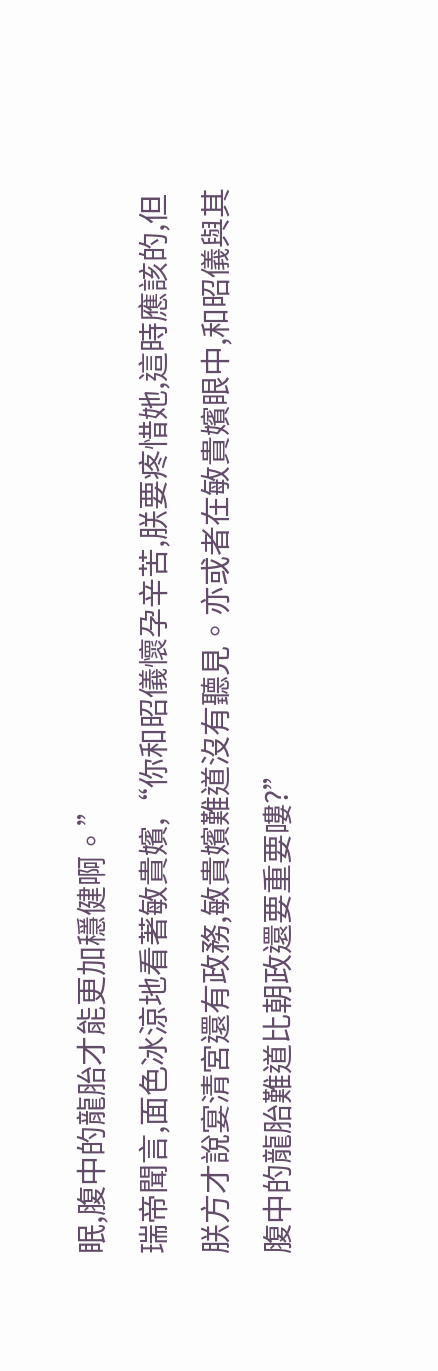眠,腹中的龍胎才能更加穩健啊。”
瑞帝聞言,面色冰涼地看著敏貴嬪,“你和昭儀懷孕辛苦,朕要疼惜她,這時應該的,但朕方才說宴清宮還有政務,敏貴嬪難道沒有聽見。亦或者在敏貴嬪眼中,和昭儀與其腹中的龍胎難道比朝政還要重要嘍?”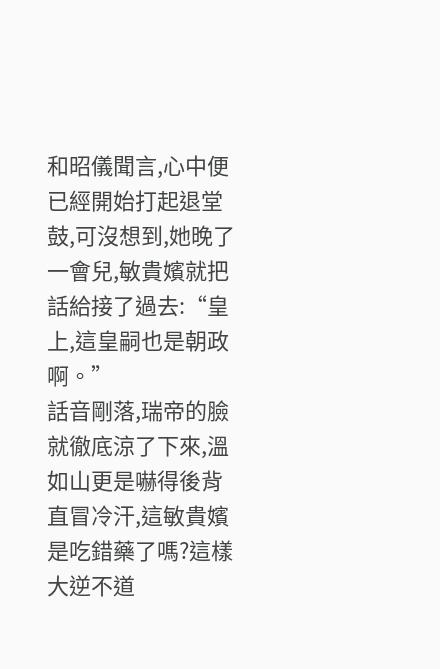和昭儀聞言,心中便已經開始打起退堂鼓,可沒想到,她晚了一會兒,敏貴嬪就把話給接了過去:“皇上,這皇嗣也是朝政啊。”
話音剛落,瑞帝的臉就徹底涼了下來,溫如山更是嚇得後背直冒冷汗,這敏貴嬪是吃錯藥了嗎?這樣大逆不道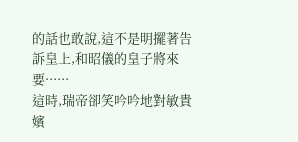的話也敢說,這不是明擺著告訴皇上,和昭儀的皇子將來要······
這時,瑞帝卻笑吟吟地對敏貴嬪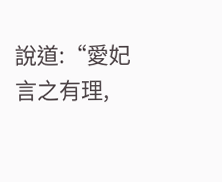說道:“愛妃言之有理,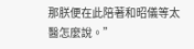那朕便在此陪著和昭儀等太醫怎麼說。”